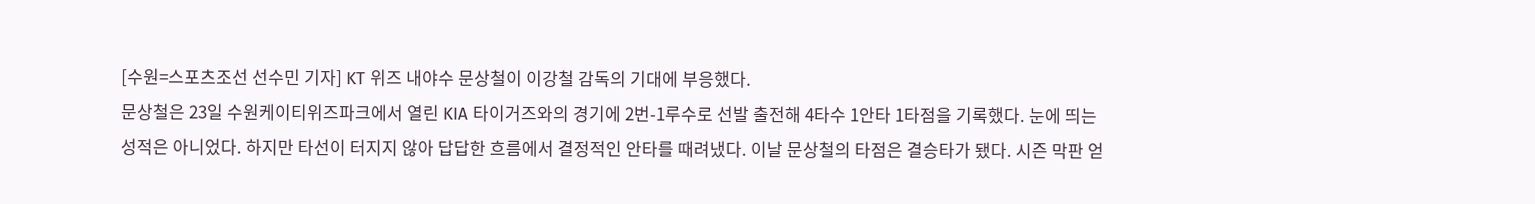[수원=스포츠조선 선수민 기자] KT 위즈 내야수 문상철이 이강철 감독의 기대에 부응했다.
문상철은 23일 수원케이티위즈파크에서 열린 KIA 타이거즈와의 경기에 2번-1루수로 선발 출전해 4타수 1안타 1타점을 기록했다. 눈에 띄는 성적은 아니었다. 하지만 타선이 터지지 않아 답답한 흐름에서 결정적인 안타를 때려냈다. 이날 문상철의 타점은 결승타가 됐다. 시즌 막판 얻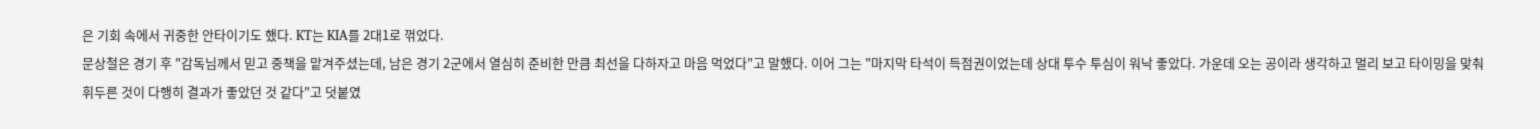은 기회 속에서 귀중한 안타이기도 했다. KT는 KIA를 2대1로 꺾었다.
문상철은 경기 후 "감독님께서 믿고 중책을 맡겨주셨는데, 남은 경기 2군에서 열심히 준비한 만큼 최선을 다하자고 마음 먹었다"고 말했다. 이어 그는 "마지막 타석이 득점권이었는데 상대 투수 투심이 워낙 좋았다. 가운데 오는 공이라 생각하고 멀리 보고 타이밍을 맞춰 휘두른 것이 다행히 결과가 좋았던 것 같다"고 덧붙였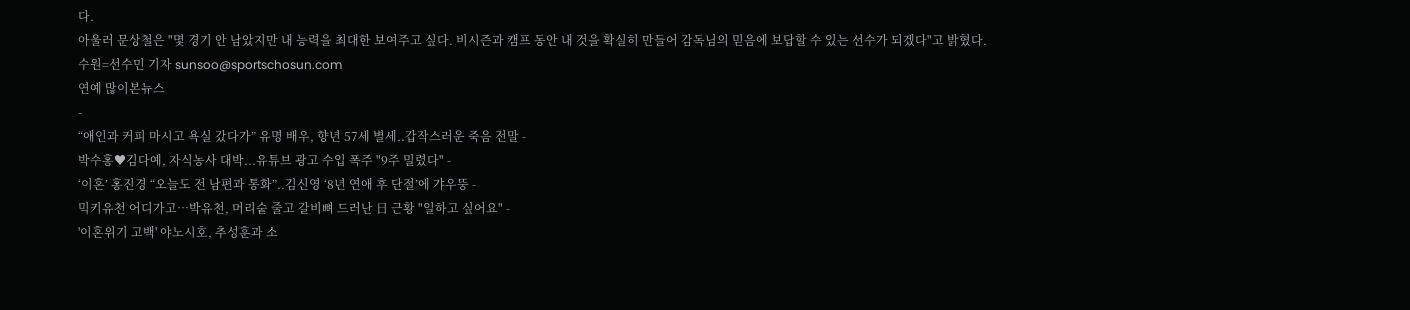다.
아울러 문상철은 "몇 경기 안 남았지만 내 능력을 최대한 보여주고 싶다. 비시즌과 캠프 동안 내 것을 확실히 만들어 감독님의 믿음에 보답할 수 있는 선수가 되겠다"고 밝혔다.
수원=선수민 기자 sunsoo@sportschosun.com
연예 많이본뉴스
-
“애인과 커피 마시고 욕실 갔다가” 유명 배우, 향년 57세 별세..갑작스러운 죽음 전말 -
박수홍♥김다예, 자식농사 대박...유튜브 광고 수입 폭주 "9주 밀렸다" -
‘이혼’ 홍진경 “오늘도 전 남편과 통화”..김신영 ‘8년 연애 후 단절’에 갸우뚱 -
믹키유천 어디가고…박유천, 머리숱 줄고 갈비뼈 드러난 日 근황 "일하고 싶어요" -
'이혼위기 고백' 야노시호, 추성훈과 소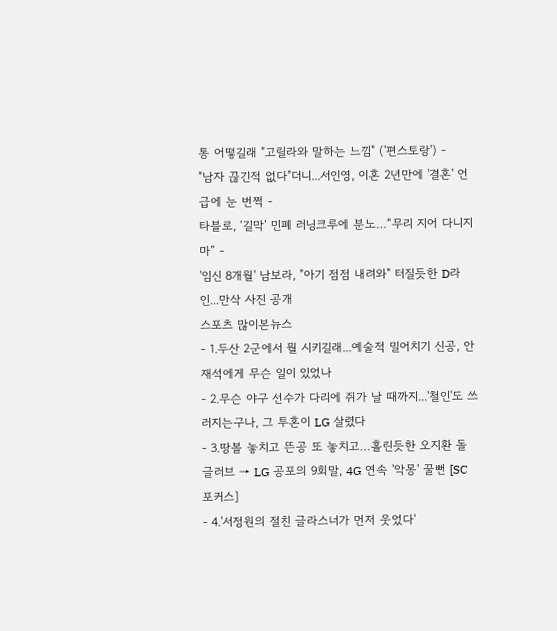통 어떻길래 "고릴라와 말하는 느낌" ('편스토랑') -
"남자 끊긴적 없다"더니...서인영, 이혼 2년만에 '결혼' 언급에 눈 번쩍 -
타블로, ‘길막’ 민폐 러닝크루에 분노…“무리 지어 다니지 마” -
'임신 8개월' 남보라, "아기 점점 내려와" 터질듯한 D라인...만삭 사진 공개
스포츠 많이본뉴스
- 1.두산 2군에서 뭘 시키길래...예술적 밀어치기 신공, 안재석에게 무슨 일이 있었나
- 2.무슨 야구 선수가 다리에 쥐가 날 때까지...'철인'도 쓰러지는구나, 그 투혼이 LG 살렸다
- 3.땅볼 놓치고 뜬공 또 놓치고…홀린듯한 오지환 돌글러브 → LG 공포의 9회말, 4G 연속 '악몽' 꿀뻔 [SC포커스]
- 4.'서정원의 절친 글라스너가 먼저 웃었다'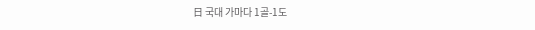日 국대 가마다 1골-1도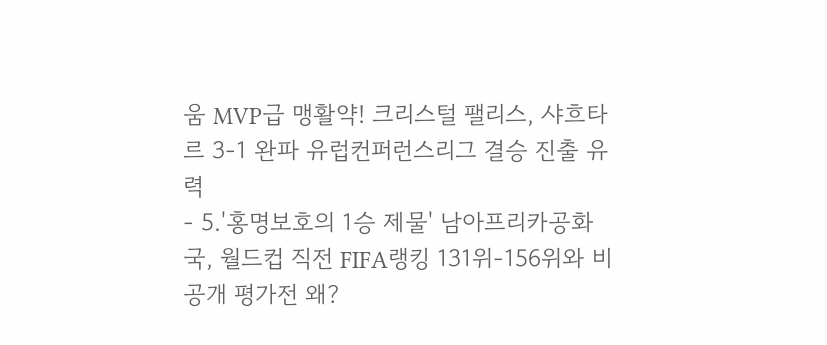움 MVP급 맹활약! 크리스털 팰리스, 샤흐타르 3-1 완파 유럽컨퍼런스리그 결승 진출 유력
- 5.'홍명보호의 1승 제물' 남아프리카공화국, 월드컵 직전 FIFA랭킹 131위-156위와 비공개 평가전 왜?